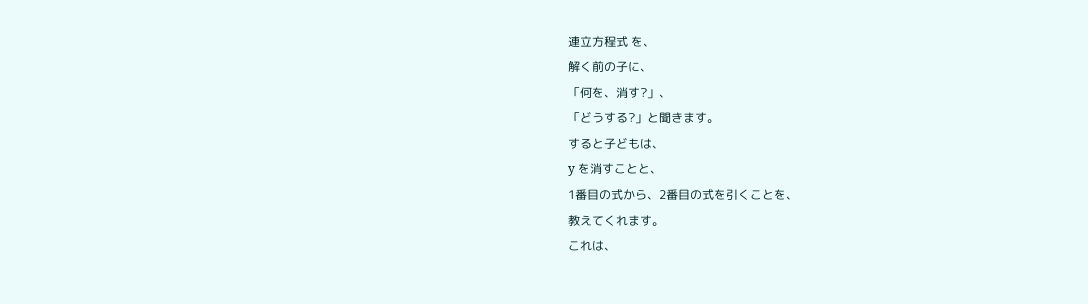連立方程式 を、
解く前の子に、
「何を、消す?」、
「どうする?」と聞きます。
すると子どもは、
y を消すことと、
1番目の式から、2番目の式を引くことを、
教えてくれます。
これは、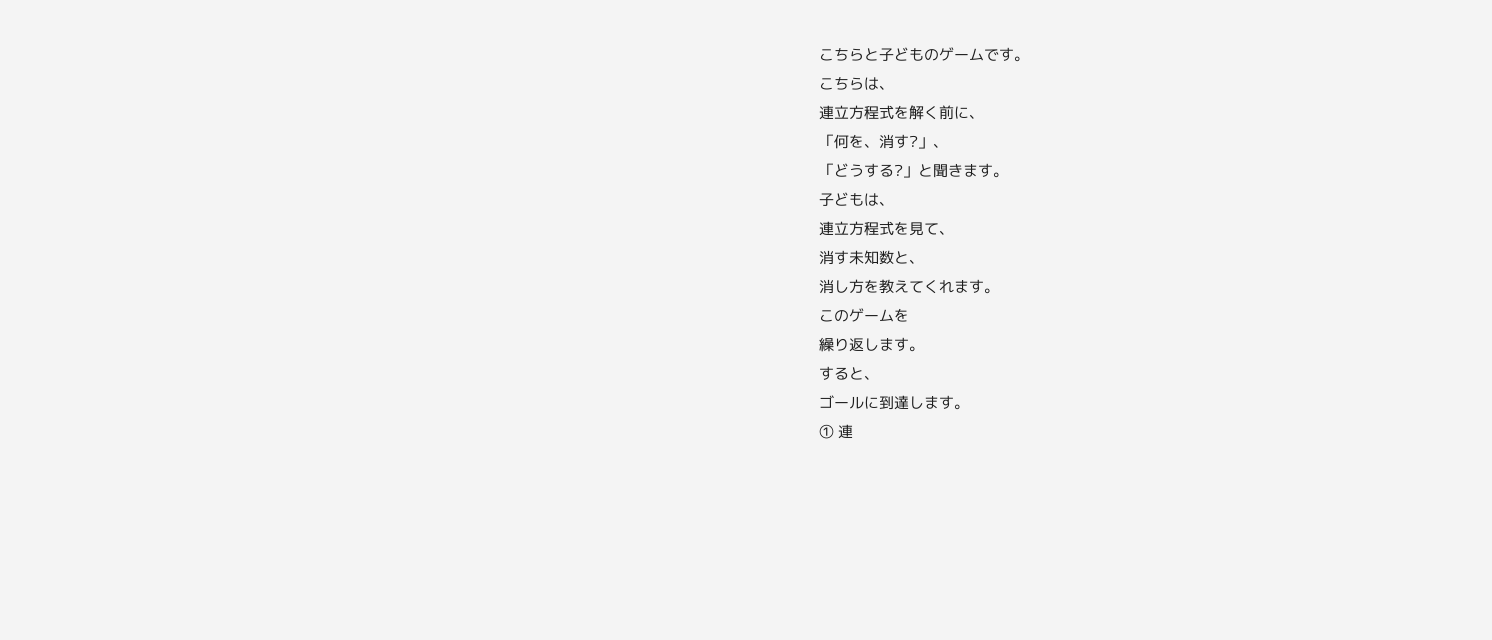こちらと子どものゲームです。
こちらは、
連立方程式を解く前に、
「何を、消す?」、
「どうする?」と聞きます。
子どもは、
連立方程式を見て、
消す未知数と、
消し方を教えてくれます。
このゲームを
繰り返します。
すると、
ゴールに到達します。
① 連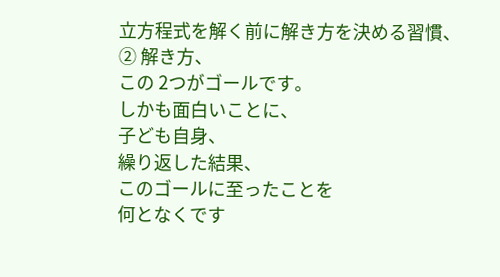立方程式を解く前に解き方を決める習慣、
② 解き方、
この 2つがゴールです。
しかも面白いことに、
子ども自身、
繰り返した結果、
このゴールに至ったことを
何となくです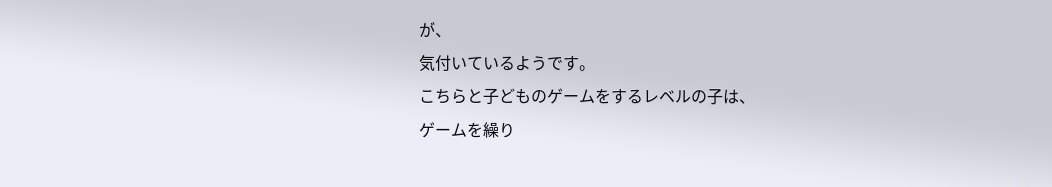が、
気付いているようです。
こちらと子どものゲームをするレベルの子は、
ゲームを繰り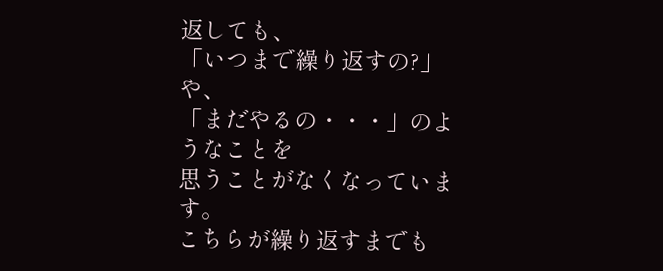返しても、
「いつまで繰り返すの?」や、
「まだやるの・・・」のようなことを
思うことがなくなっています。
こちらが繰り返すまでも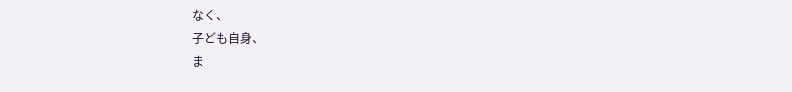なく、
子ども自身、
ま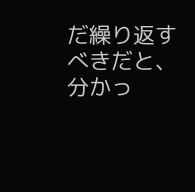だ繰り返すべきだと、
分かっ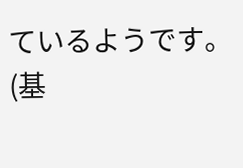ているようです。
(基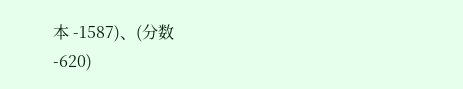本 -1587)、(分数
-620)